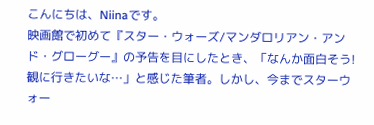こんにちは、Niinaです。
映画館で初めて『スター・ウォーズ/マンダロリアン・アンド・グローグー』の予告を目にしたとき、「なんか面白そう!観に行きたいな…」と感じた筆者。しかし、今までスターウォー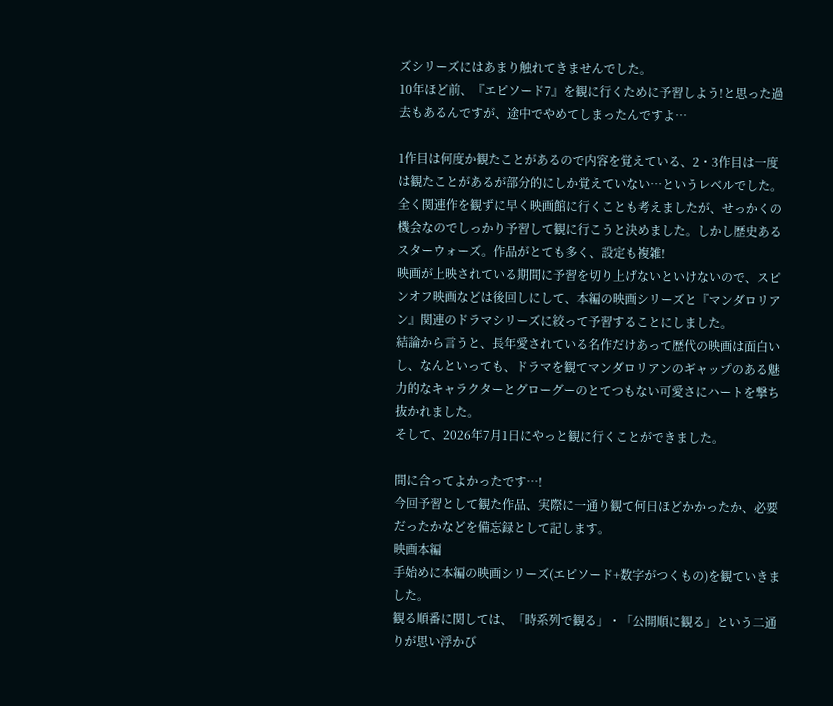ズシリーズにはあまり触れてきませんでした。
10年ほど前、『エピソード7』を観に行くために予習しよう!と思った過去もあるんですが、途中でやめてしまったんですよ…

1作目は何度か観たことがあるので内容を覚えている、2・3作目は一度は観たことがあるが部分的にしか覚えていない…というレベルでした。
全く関連作を観ずに早く映画館に行くことも考えましたが、せっかくの機会なのでしっかり予習して観に行こうと決めました。しかし歴史あるスターウォーズ。作品がとても多く、設定も複雑!
映画が上映されている期間に予習を切り上げないといけないので、スピンオフ映画などは後回しにして、本編の映画シリーズと『マンダロリアン』関連のドラマシリーズに絞って予習することにしました。
結論から言うと、長年愛されている名作だけあって歴代の映画は面白いし、なんといっても、ドラマを観てマンダロリアンのギャップのある魅力的なキャラクターとグローグーのとてつもない可愛さにハートを撃ち抜かれました。
そして、2026年7月1日にやっと観に行くことができました。

間に合ってよかったです…!
今回予習として観た作品、実際に一通り観て何日ほどかかったか、必要だったかなどを備忘録として記します。
映画本編
手始めに本編の映画シリーズ(エピソード+数字がつくもの)を観ていきました。
観る順番に関しては、「時系列で観る」・「公開順に観る」という二通りが思い浮かび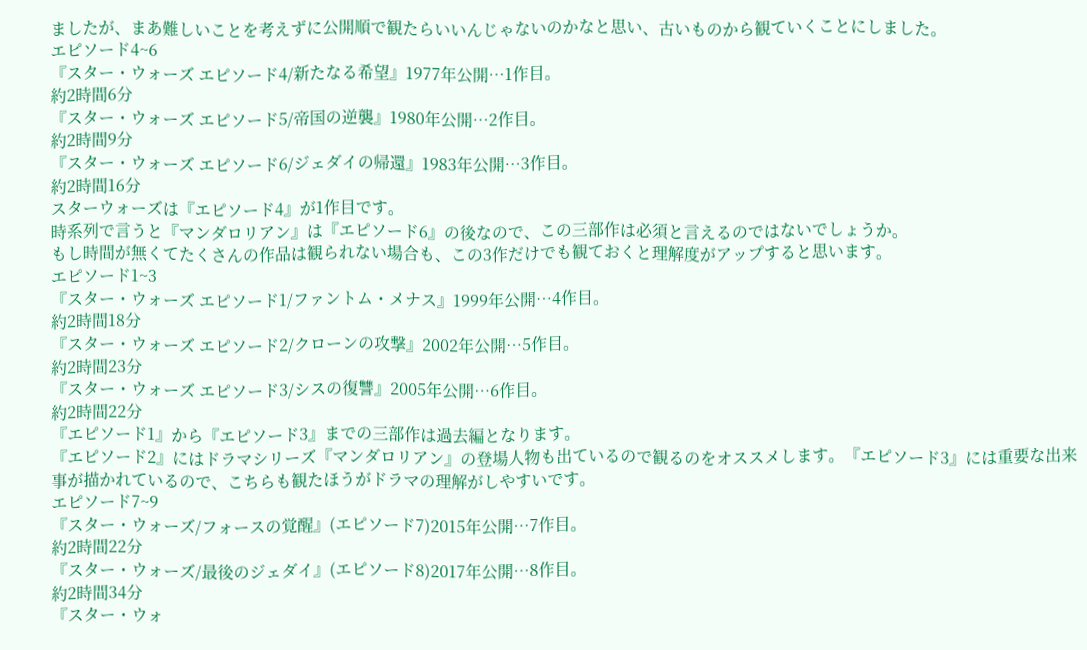ましたが、まあ難しいことを考えずに公開順で観たらいいんじゃないのかなと思い、古いものから観ていくことにしました。
エピソード4~6
『スター・ウォーズ エピソード4/新たなる希望』1977年公開…1作目。
約2時間6分
『スター・ウォーズ エピソード5/帝国の逆襲』1980年公開…2作目。
約2時間9分
『スター・ウォーズ エピソード6/ジェダイの帰還』1983年公開…3作目。
約2時間16分
スターウォーズは『エピソード4』が1作目です。
時系列で言うと『マンダロリアン』は『エピソード6』の後なので、この三部作は必須と言えるのではないでしょうか。
もし時間が無くてたくさんの作品は観られない場合も、この3作だけでも観ておくと理解度がアップすると思います。
エピソード1~3
『スター・ウォーズ エピソード1/ファントム・メナス』1999年公開…4作目。
約2時間18分
『スター・ウォーズ エピソード2/クローンの攻撃』2002年公開…5作目。
約2時間23分
『スター・ウォーズ エピソード3/シスの復讐』2005年公開…6作目。
約2時間22分
『エピソード1』から『エピソード3』までの三部作は過去編となります。
『エピソード2』にはドラマシリーズ『マンダロリアン』の登場人物も出ているので観るのをオススメします。『エピソード3』には重要な出来事が描かれているので、こちらも観たほうがドラマの理解がしやすいです。
エピソード7~9
『スター・ウォーズ/フォースの覚醒』(エピソード7)2015年公開…7作目。
約2時間22分
『スター・ウォーズ/最後のジェダイ』(エピソード8)2017年公開…8作目。
約2時間34分
『スター・ウォ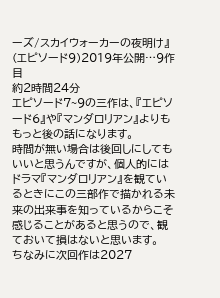ーズ/スカイウォーカーの夜明け』(エピソード9)2019年公開…9作目
約2時間24分
エピソード7~9の三作は、『エピソード6』や『マンダロリアン』よりももっと後の話になります。
時間が無い場合は後回しにしてもいいと思うんですが、個人的にはドラマ『マンダロリアン』を観ているときにこの三部作で描かれる未来の出来事を知っているからこそ感じることがあると思うので、観ておいて損はないと思います。
ちなみに次回作は2027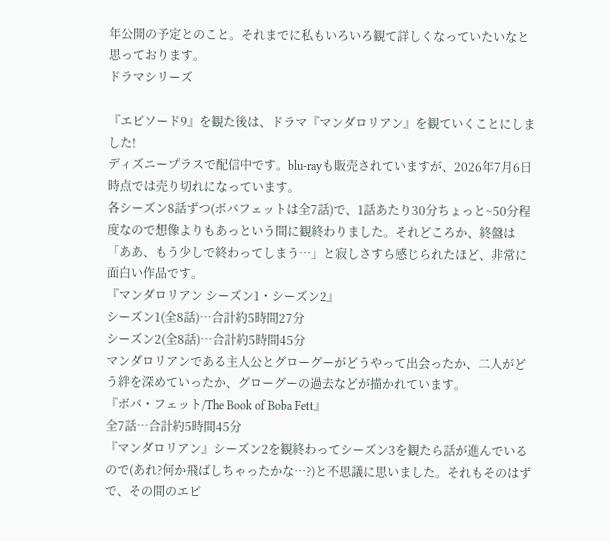年公開の予定とのこと。それまでに私もいろいろ観て詳しくなっていたいなと思っております。
ドラマシリーズ

『エピソード9』を観た後は、ドラマ『マンダロリアン』を観ていくことにしました!
ディズニープラスで配信中です。blu-rayも販売されていますが、2026年7月6日時点では売り切れになっています。
各シーズン8話ずつ(ボバフェットは全7話)で、1話あたり30分ちょっと~50分程度なので想像よりもあっという間に観終わりました。それどころか、終盤は「ああ、もう少しで終わってしまう…」と寂しさすら感じられたほど、非常に面白い作品です。
『マンダロリアン シーズン1・シーズン2』
シーズン1(全8話)…合計約5時間27分
シーズン2(全8話)…合計約5時間45分
マンダロリアンである主人公とグローグーがどうやって出会ったか、二人がどう絆を深めていったか、グローグーの過去などが描かれています。
『ボバ・フェット/The Book of Boba Fett』
全7話…合計約5時間45分
『マンダロリアン』シーズン2を観終わってシーズン3を観たら話が進んでいるので(あれ?何か飛ばしちゃったかな…?)と不思議に思いました。それもそのはずで、その間のエピ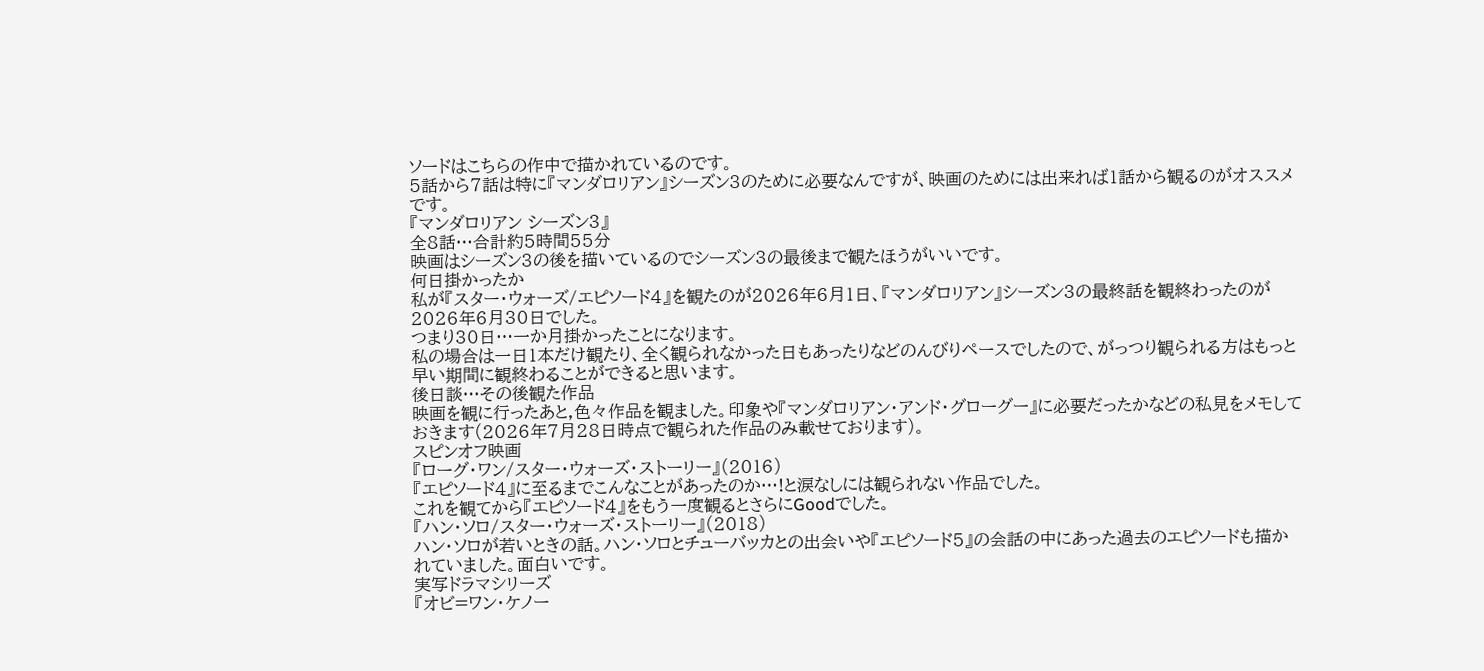ソードはこちらの作中で描かれているのです。
5話から7話は特に『マンダロリアン』シーズン3のために必要なんですが、映画のためには出来れば1話から観るのがオススメです。
『マンダロリアン シーズン3』
全8話…合計約5時間55分
映画はシーズン3の後を描いているのでシーズン3の最後まで観たほうがいいです。
何日掛かったか
私が『スター・ウォーズ/エピソード4』を観たのが2026年6月1日、『マンダロリアン』シーズン3の最終話を観終わったのが2026年6月30日でした。
つまり30日…一か月掛かったことになります。
私の場合は一日1本だけ観たり、全く観られなかった日もあったりなどのんびりペースでしたので、がっつり観られる方はもっと早い期間に観終わることができると思います。
後日談…その後観た作品
映画を観に行ったあと,色々作品を観ました。印象や『マンダロリアン・アンド・グローグー』に必要だったかなどの私見をメモしておきます(2026年7月28日時点で観られた作品のみ載せております)。
スピンオフ映画
『ローグ・ワン/スター・ウォーズ・ストーリー』(2016)
『エピソード4』に至るまでこんなことがあったのか…!と涙なしには観られない作品でした。
これを観てから『エピソード4』をもう一度観るとさらにGoodでした。
『ハン・ソロ/スター・ウォーズ・ストーリー』(2018)
ハン・ソロが若いときの話。ハン・ソロとチューバッカとの出会いや『エピソード5』の会話の中にあった過去のエピソードも描かれていました。面白いです。
実写ドラマシリーズ
『オビ=ワン・ケノー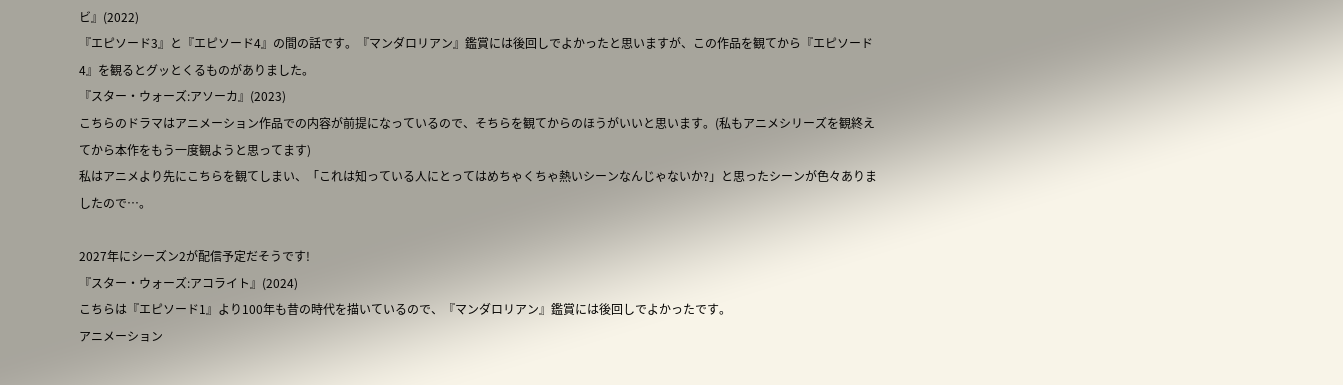ビ』(2022)
『エピソード3』と『エピソード4』の間の話です。『マンダロリアン』鑑賞には後回しでよかったと思いますが、この作品を観てから『エピソード4』を観るとグッとくるものがありました。
『スター・ウォーズ:アソーカ』(2023)
こちらのドラマはアニメーション作品での内容が前提になっているので、そちらを観てからのほうがいいと思います。(私もアニメシリーズを観終えてから本作をもう一度観ようと思ってます)
私はアニメより先にこちらを観てしまい、「これは知っている人にとってはめちゃくちゃ熱いシーンなんじゃないか?」と思ったシーンが色々ありましたので…。

2027年にシーズン2が配信予定だそうです!
『スター・ウォーズ:アコライト』(2024)
こちらは『エピソード1』より100年も昔の時代を描いているので、『マンダロリアン』鑑賞には後回しでよかったです。
アニメーション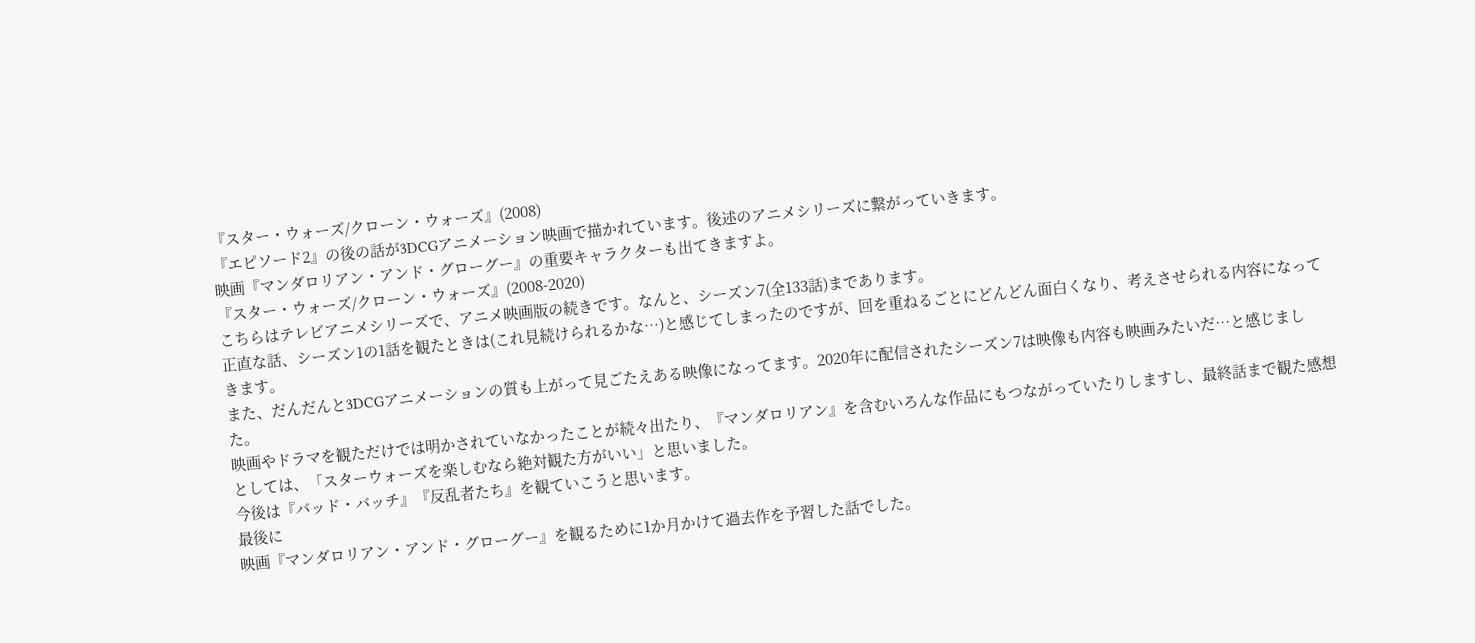『スター・ウォーズ/クローン・ウォーズ』(2008)
『エピソード2』の後の話が3DCGアニメーション映画で描かれています。後述のアニメシリーズに繋がっていきます。
映画『マンダロリアン・アンド・グローグー』の重要キャラクターも出てきますよ。
『スター・ウォーズ/クローン・ウォーズ』(2008-2020)
こちらはテレビアニメシリーズで、アニメ映画版の続きです。なんと、シーズン7(全133話)まであります。
正直な話、シーズン1の1話を観たときは(これ見続けられるかな…)と感じてしまったのですが、回を重ねるごとにどんどん面白くなり、考えさせられる内容になってきます。
また、だんだんと3DCGアニメーションの質も上がって見ごたえある映像になってます。2020年に配信されたシーズン7は映像も内容も映画みたいだ…と感じました。
映画やドラマを観ただけでは明かされていなかったことが続々出たり、『マンダロリアン』を含むいろんな作品にもつながっていたりしますし、最終話まで観た感想としては、「スターウォーズを楽しむなら絶対観た方がいい」と思いました。
今後は『バッド・バッチ』『反乱者たち』を観ていこうと思います。
最後に
映画『マンダロリアン・アンド・グローグー』を観るために1か月かけて過去作を予習した話でした。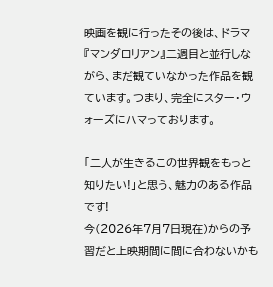映画を観に行ったその後は、ドラマ『マンダロリアン』二週目と並行しながら、まだ観ていなかった作品を観ています。つまり、完全にスター・ウォーズにハマっております。

「二人が生きるこの世界観をもっと知りたい!」と思う、魅力のある作品です!
今(2026年7月7日現在)からの予習だと上映期間に間に合わないかも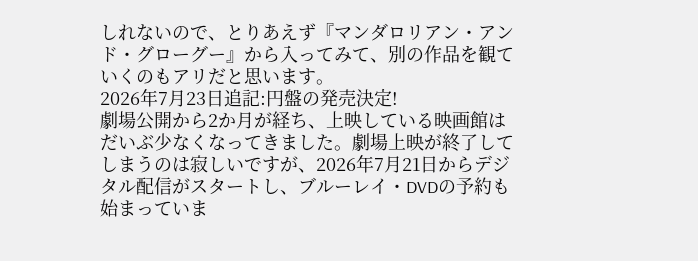しれないので、とりあえず『マンダロリアン・アンド・グローグー』から入ってみて、別の作品を観ていくのもアリだと思います。
2026年7月23日追記:円盤の発売決定!
劇場公開から2か月が経ち、上映している映画館はだいぶ少なくなってきました。劇場上映が終了してしまうのは寂しいですが、2026年7月21日からデジタル配信がスタートし、ブルーレイ・DVDの予約も始まっていま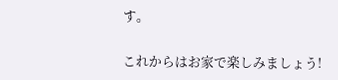す。

これからはお家で楽しみましょう!